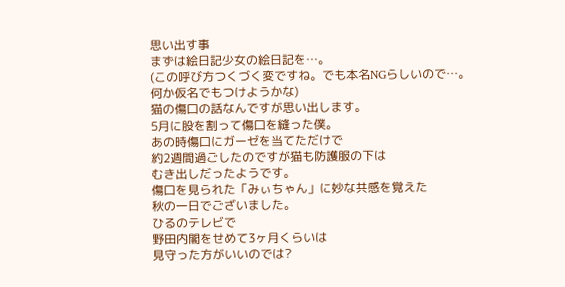思い出す事
まずは絵日記少女の絵日記を…。
(この呼び方つくづく変ですね。でも本名NGらしいので…。
何か仮名でもつけようかな)
猫の傷口の話なんですが思い出します。
5月に股を割って傷口を縫った僕。
あの時傷口にガーゼを当てただけで
約2週間過ごしたのですが猫も防護服の下は
むき出しだったようです。
傷口を見られた「みぃちゃん」に妙な共感を覚えた
秋の一日でございました。
ひるのテレビで
野田内閣をせめて3ヶ月くらいは
見守った方がいいのでは?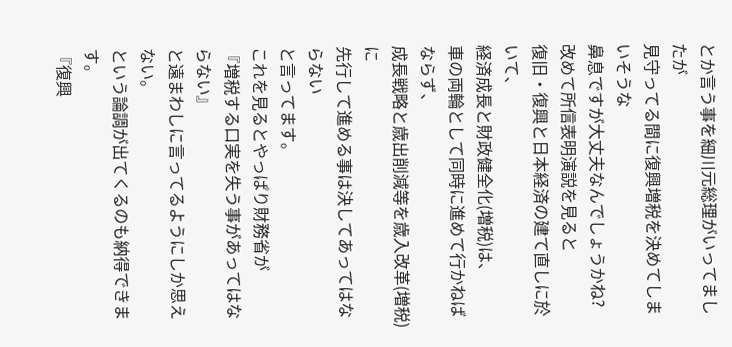とか言う事を細川元総理がいってましたが
見守ってる間に復興増税を決めてしまいそうな
鼻息ですが大丈夫なんでしょうかね?
改めて所信表明演説を見ると
復旧・復興と日本経済の建て直しに於いて、
経済成長と財政健全化(増税)は、
車の両輪として同時に進めて行かねばならず、
成長戦略と歳出削減等を歳入改革(増税)に
先行して進める事は決してあってはならない
と言ってます。
これを見るとやっぱり財務省が
『増税する口実を失う事があってはならない』
と遠まわしに言ってるようにしか思えない。
という論調が出てくるのも納得できます。
『復興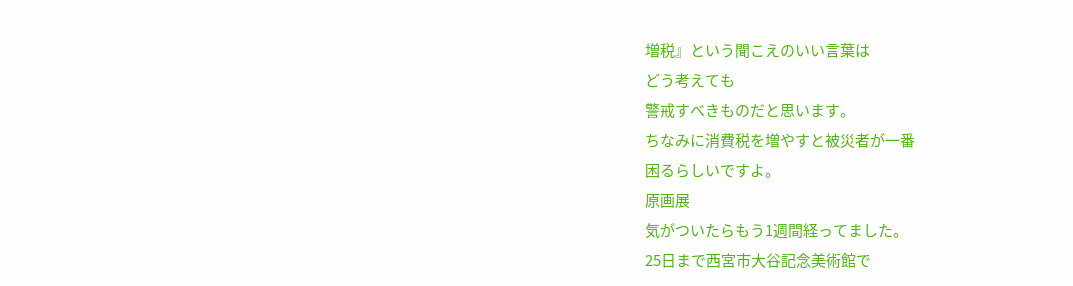増税』という聞こえのいい言葉は
どう考えても
警戒すべきものだと思います。
ちなみに消費税を増やすと被災者が一番
困るらしいですよ。
原画展
気がついたらもう1週間経ってました。
25日まで西宮市大谷記念美術館で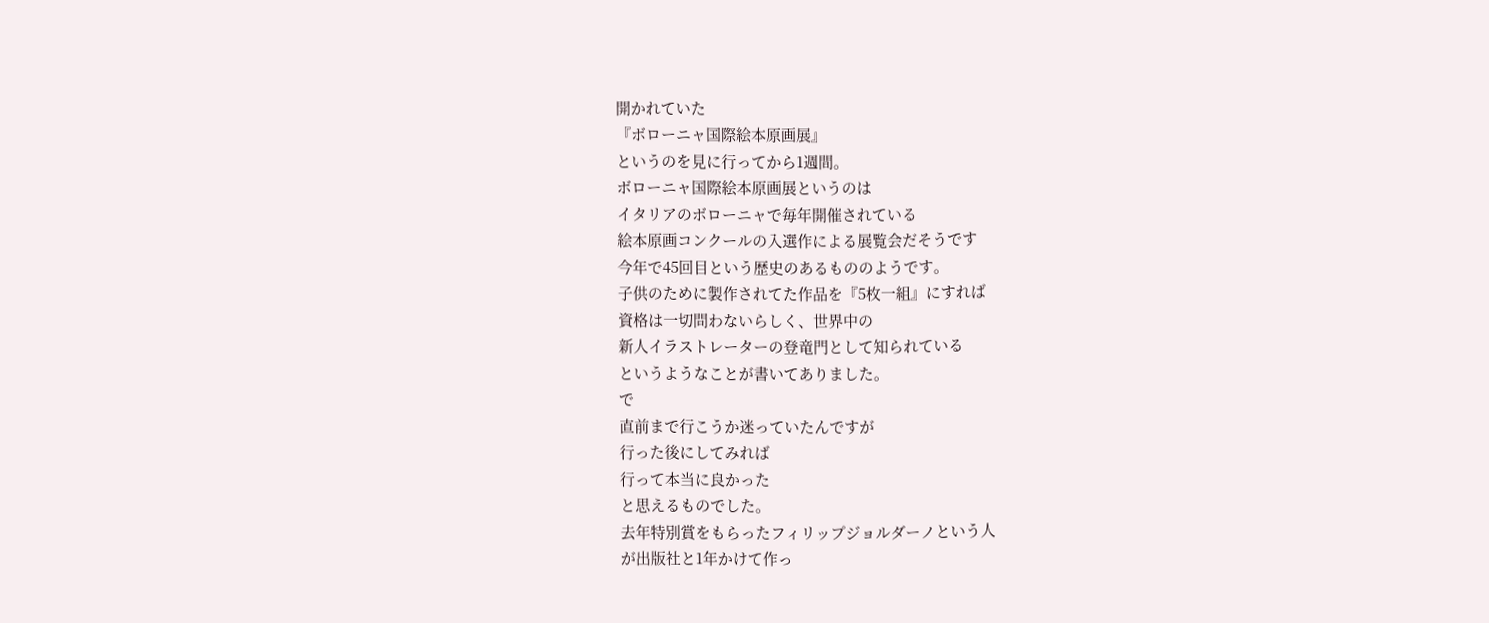開かれていた
『ボローニャ国際絵本原画展』
というのを見に行ってから1週間。
ボローニャ国際絵本原画展というのは
イタリアのボローニャで毎年開催されている
絵本原画コンクールの入選作による展覧会だそうです
今年で45回目という歴史のあるもののようです。
子供のために製作されてた作品を『5枚一組』にすれば
資格は一切問わないらしく、世界中の
新人イラストレーターの登竜門として知られている
というようなことが書いてありました。
で
直前まで行こうか迷っていたんですが
行った後にしてみれば
行って本当に良かった
と思えるものでした。
去年特別賞をもらったフィリップジョルダーノという人
が出版社と1年かけて作っ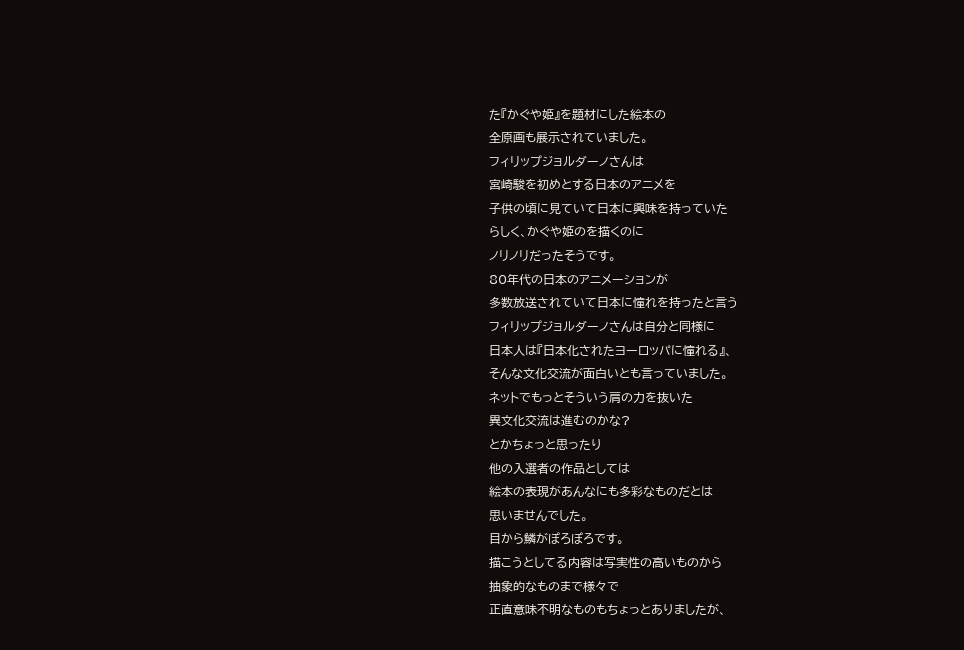た『かぐや姫』を題材にした絵本の
全原画も展示されていました。
フィリップジョルダーノさんは
宮崎駿を初めとする日本のアニメを
子供の頃に見ていて日本に興味を持っていた
らしく、かぐや姫のを描くのに
ノリノリだったそうです。
80年代の日本のアニメーションが
多数放送されていて日本に憧れを持ったと言う
フィリップジョルダーノさんは自分と同様に
日本人は『日本化されたヨーロッパに憧れる』、
そんな文化交流が面白いとも言っていました。
ネットでもっとそういう肩の力を抜いた
異文化交流は進むのかな?
とかちょっと思ったり
他の入選者の作品としては
絵本の表現があんなにも多彩なものだとは
思いませんでした。
目から鱗がぽろぽろです。
描こうとしてる内容は写実性の高いものから
抽象的なものまで様々で
正直意味不明なものもちょっとありましたが、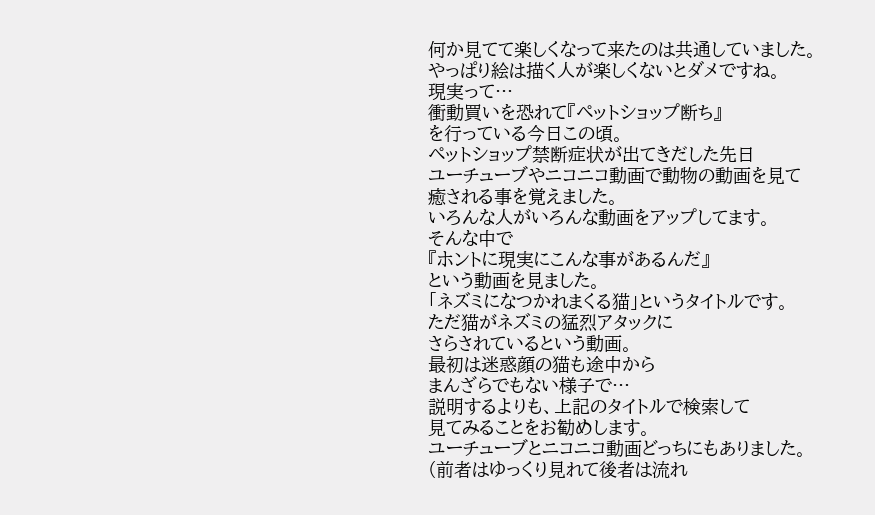何か見てて楽しくなって来たのは共通していました。
やっぱり絵は描く人が楽しくないとダメですね。
現実って…
衝動買いを恐れて『ペットショップ断ち』
を行っている今日この頃。
ペットショップ禁断症状が出てきだした先日
ユーチューブやニコニコ動画で動物の動画を見て
癒される事を覚えました。
いろんな人がいろんな動画をアップしてます。
そんな中で
『ホントに現実にこんな事があるんだ』
という動画を見ました。
「ネズミになつかれまくる猫」というタイトルです。
ただ猫がネズミの猛烈アタックに
さらされているという動画。
最初は迷惑顔の猫も途中から
まんざらでもない様子で…
説明するよりも、上記のタイトルで検索して
見てみることをお勧めします。
ユーチューブとニコニコ動画どっちにもありました。
(前者はゆっくり見れて後者は流れ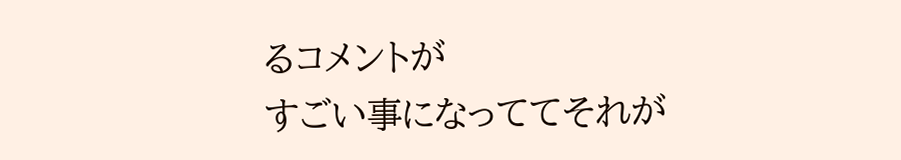るコメントが
すごい事になっててそれが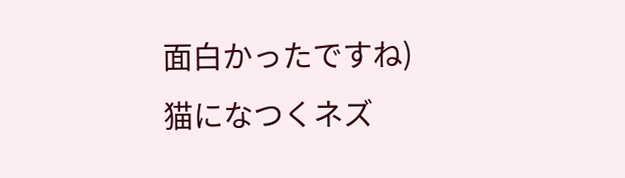面白かったですね)
猫になつくネズ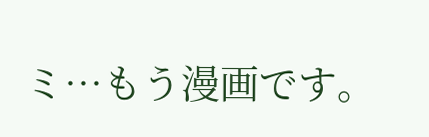ミ…もう漫画です。